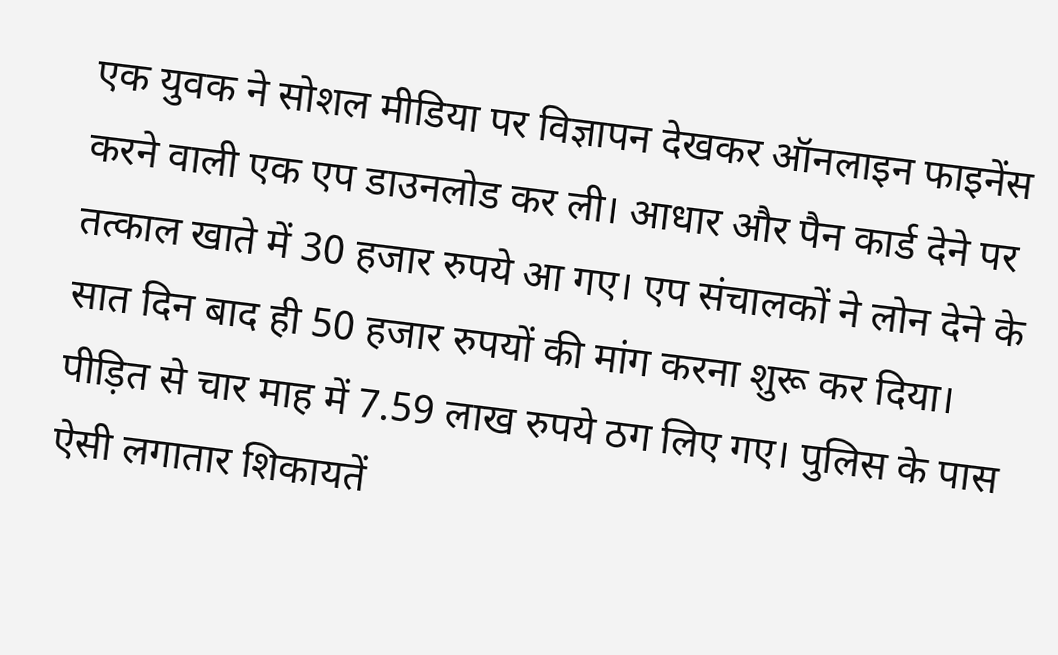एक युवक ने सोशल मीडिया पर विज्ञापन देखकर ऑनलाइन फाइनेंस करने वाली एक एप डाउनलोड कर ली। आधार और पैन कार्ड देने पर तत्काल खाते में 30 हजार रुपये आ गए। एप संचालकों ने लोन देने के सात दिन बाद ही 50 हजार रुपयों की मांग करना शुरू कर दिया। पीड़ित से चार माह में 7.59 लाख रुपये ठग लिए गए। पुलिस के पास ऐसी लगातार शिकायतें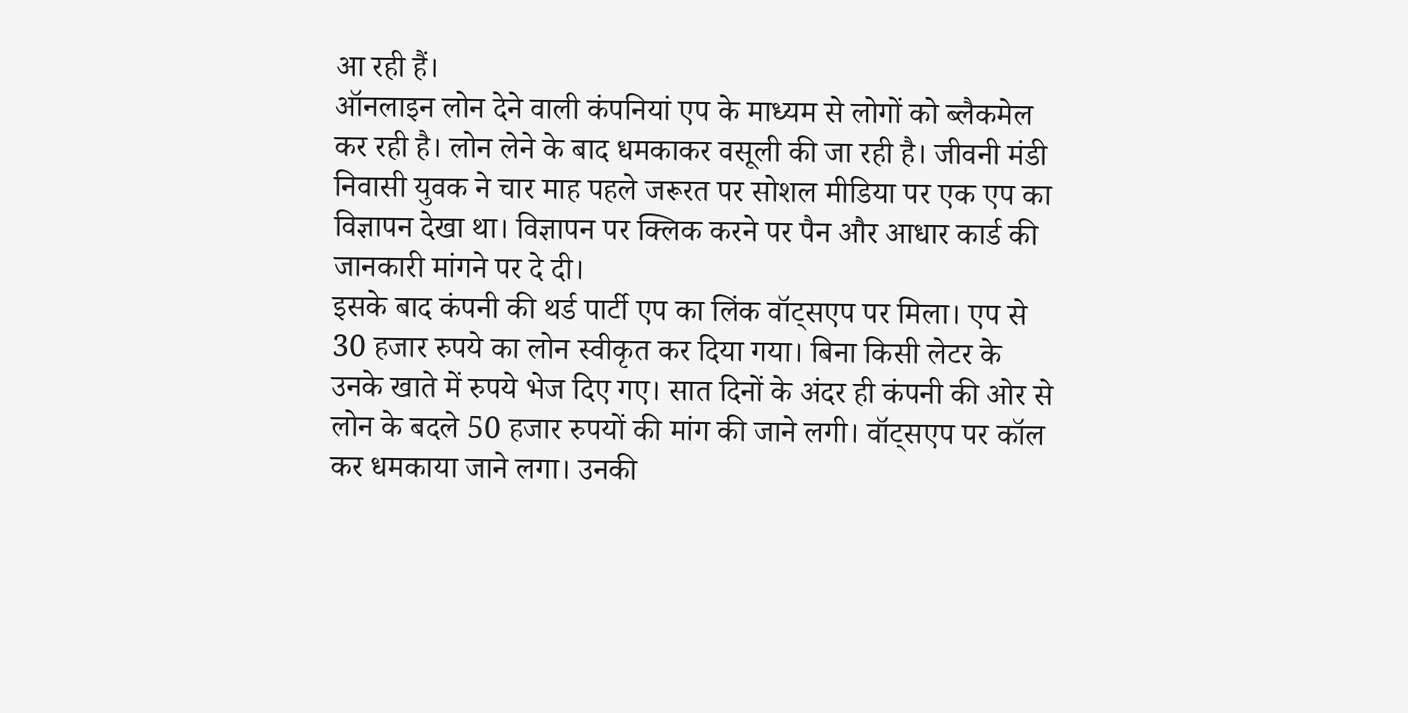आ रही हैं।
ऑनलाइन लोन देने वाली कंपनियां एप के माध्यम से लोगों को ब्लैकमेल कर रही है। लोन लेने के बाद धमकाकर वसूली की जा रही है। जीवनी मंडी निवासी युवक ने चार माह पहले जरूरत पर सोशल मीडिया पर एक एप का विज्ञापन देखा था। विज्ञापन पर क्लिक करने पर पैन और आधार कार्ड की जानकारी मांगने पर दे दी।
इसके बाद कंपनी की थर्ड पार्टी एप का लिंक वॉट्सएप पर मिला। एप से 30 हजार रुपये का लोन स्वीकृत कर दिया गया। बिना किसी लेटर के उनके खाते में रुपये भेज दिए गए। सात दिनों के अंदर ही कंपनी की ओर से लोन के बदले 50 हजार रुपयों की मांग की जाने लगी। वॉट्सएप पर कॉल कर धमकाया जाने लगा। उनकी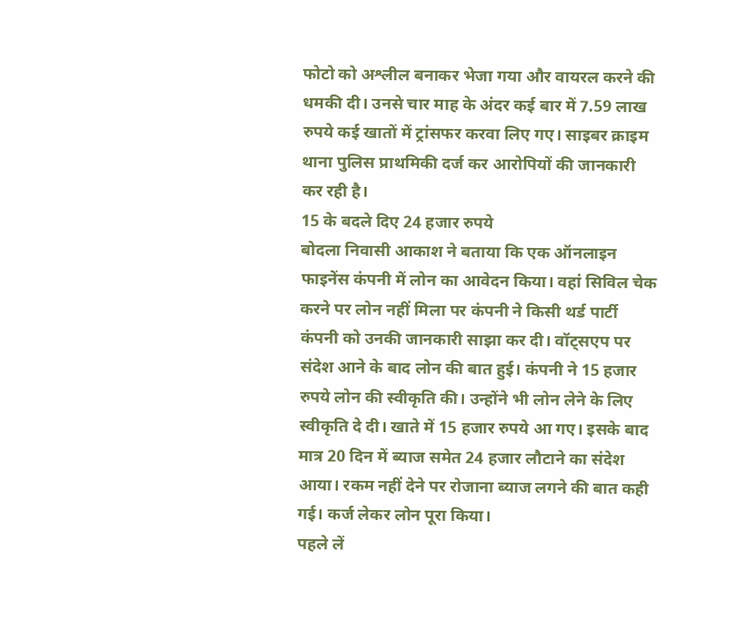फोटो को अश्लील बनाकर भेजा गया और वायरल करने की धमकी दी। उनसे चार माह के अंदर कई बार में 7.59 लाख रुपये कई खातों में ट्रांसफर करवा लिए गए। साइबर क्राइम थाना पुलिस प्राथमिकी दर्ज कर आरोपियों की जानकारी कर रही है।
15 के बदले दिए 24 हजार रुपये
बोदला निवासी आकाश ने बताया कि एक ऑनलाइन फाइनेंस कंपनी में लोन का आवेदन किया। वहां सिविल चेक करने पर लोन नहीं मिला पर कंपनी ने किसी थर्ड पार्टी कंपनी को उनकी जानकारी साझा कर दी। वॉट्सएप पर संदेश आने के बाद लोन की बात हुई। कंपनी ने 15 हजार रुपये लोन की स्वीकृति की। उन्होंने भी लोन लेने के लिए स्वीकृति दे दी। खाते में 15 हजार रुपये आ गए। इसके बाद मात्र 20 दिन में ब्याज समेत 24 हजार लौटाने का संदेश आया। रकम नहीं देने पर रोजाना ब्याज लगने की बात कही गई। कर्ज लेकर लोन पूरा किया।
पहले लें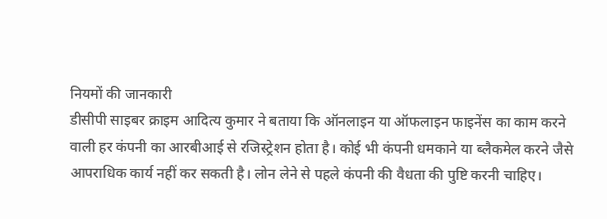नियमों की जानकारी
डीसीपी साइबर क्राइम आदित्य कुमार ने बताया कि ऑनलाइन या ऑफलाइन फाइनेंस का काम करने वाली हर कंपनी का आरबीआई से रजिस्ट्रेशन होता है। कोई भी कंपनी धमकाने या ब्लैकमेल करने जैसे आपराधिक कार्य नहीं कर सकती है। लोन लेने से पहले कंपनी की वैधता की पुष्टि करनी चाहिए।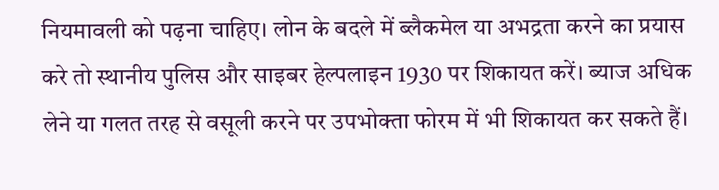नियमावली को पढ़ना चाहिए। लोन के बदले में ब्लैकमेल या अभद्रता करने का प्रयास करे तो स्थानीय पुलिस और साइबर हेल्पलाइन 1930 पर शिकायत करें। ब्याज अधिक लेने या गलत तरह से वसूली करने पर उपभोक्ता फोरम में भी शिकायत कर सकते हैं।